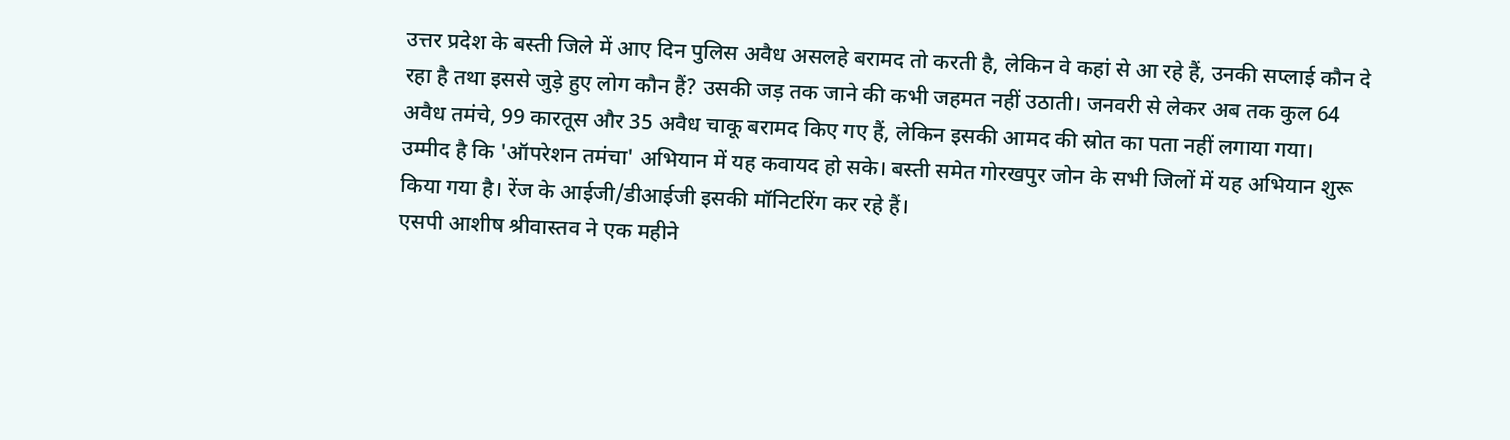उत्तर प्रदेश के बस्ती जिले में आए दिन पुलिस अवैध असलहे बरामद तो करती है, लेकिन वे कहां से आ रहे हैं, उनकी सप्लाई कौन दे रहा है तथा इससे जुड़े हुए लोग कौन हैं? उसकी जड़ तक जाने की कभी जहमत नहीं उठाती। जनवरी से लेकर अब तक कुल 64 अवैध तमंचे, 99 कारतूस और 35 अवैध चाकू बरामद किए गए हैं, लेकिन इसकी आमद की स्रोत का पता नहीं लगाया गया।
उम्मीद है कि 'ऑपरेशन तमंचा' अभियान में यह कवायद हो सके। बस्ती समेत गोरखपुर जोन के सभी जिलों में यह अभियान शुरू किया गया है। रेंज के आईजी/डीआईजी इसकी मॉनिटरिंग कर रहे हैं।
एसपी आशीष श्रीवास्तव ने एक महीने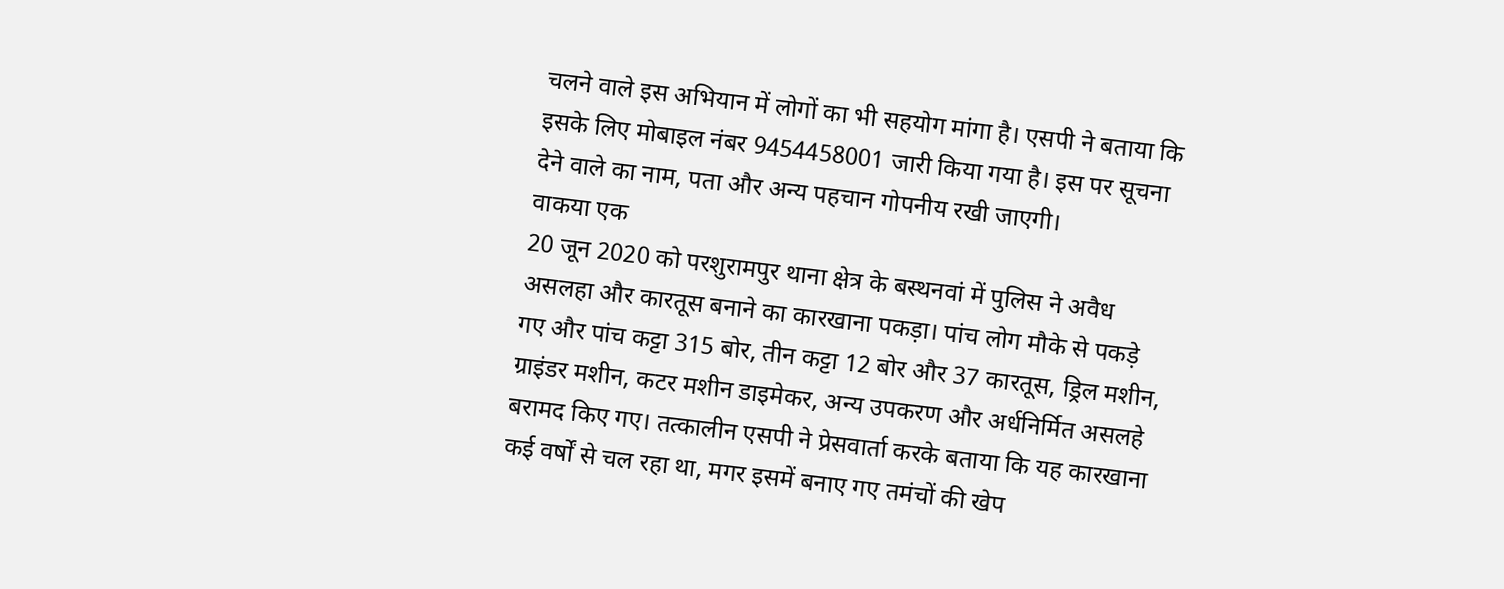चलने वाले इस अभियान में लोगों का भी सहयोग मांगा है। एसपी ने बताया कि इसके लिए मोबाइल नंबर 9454458001 जारी किया गया है। इस पर सूचना देने वाले का नाम, पता और अन्य पहचान गोपनीय रखी जाएगी।
वाकया एक
20 जून 2020 को परशुरामपुर थाना क्षेत्र के बस्थनवां में पुलिस ने अवैध असलहा और कारतूस बनाने का कारखाना पकड़ा। पांच लोग मौके से पकड़े गए और पांच कट्टा 315 बोर, तीन कट्टा 12 बोर और 37 कारतूस, ड्रिल मशीन, ग्राइंडर मशीन, कटर मशीन डाइमेकर, अन्य उपकरण और अर्धनिर्मित असलहे बरामद किए गए। तत्कालीन एसपी ने प्रेसवार्ता करके बताया कि यह कारखाना कई वर्षों से चल रहा था, मगर इसमें बनाए गए तमंचों की खेप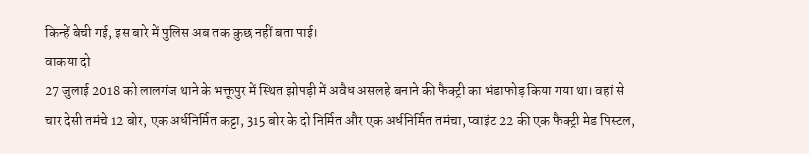किन्हें बेची गई, इस बारे में पुलिस अब तक कुछ नहीं बता पाई।
वाकया दो
27 जुलाई 2018 को लालगंज थाने के भक्तूपुर में स्थित झोपड़ी में अवैध असलहे बनाने की फैक्ट्री का भंडाफोड़ किया गया था। वहां से चार देसी तमंचे 12 बोर, एक अर्धनिर्मित कट्टा, 315 बोर के दो निर्मित और एक अर्धनिर्मित तमंचा, प्वाइंट 22 की एक फैक्ट्री मेड पिस्टल,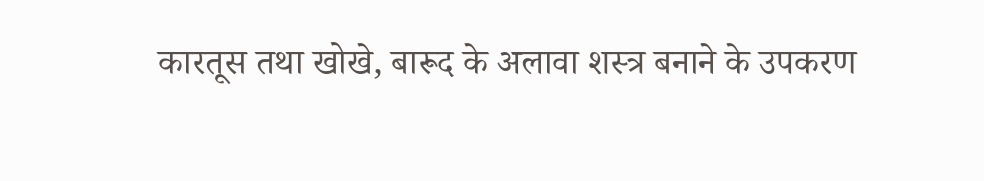कारतूस तथा खोखे, बारूद के अलावा शस्त्र बनाने के उपकरण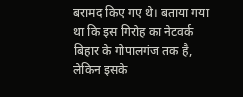बरामद किए गए थे। बताया गया था कि इस गिरोह का नेटवर्क बिहार के गोपालगंज तक है, लेकिन इसके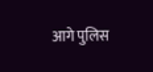आगे पुलिस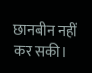छानबीन नहीं कर सकी।